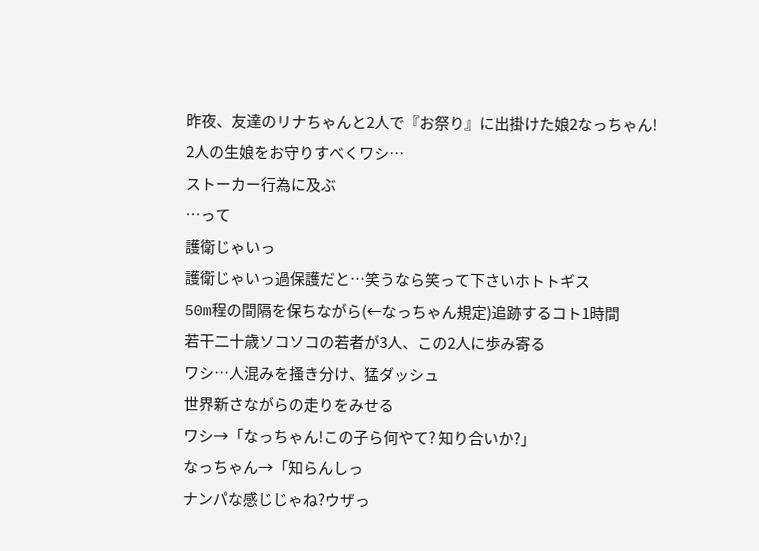昨夜、友達のリナちゃんと2人で『お祭り』に出掛けた娘2なっちゃん!
2人の生娘をお守りすべくワシ…
ストーカー行為に及ぶ
…って
護衛じゃいっ
護衛じゃいっ過保護だと…笑うなら笑って下さいホトトギス
50m程の間隔を保ちながら(←なっちゃん規定)追跡するコト1時間
若干二十歳ソコソコの若者が3人、この2人に歩み寄る
ワシ…人混みを掻き分け、猛ダッシュ
世界新さながらの走りをみせる
ワシ→「なっちゃん!この子ら何やて? 知り合いか?」
なっちゃん→「知らんしっ
ナンパな感じじゃね?ウザっ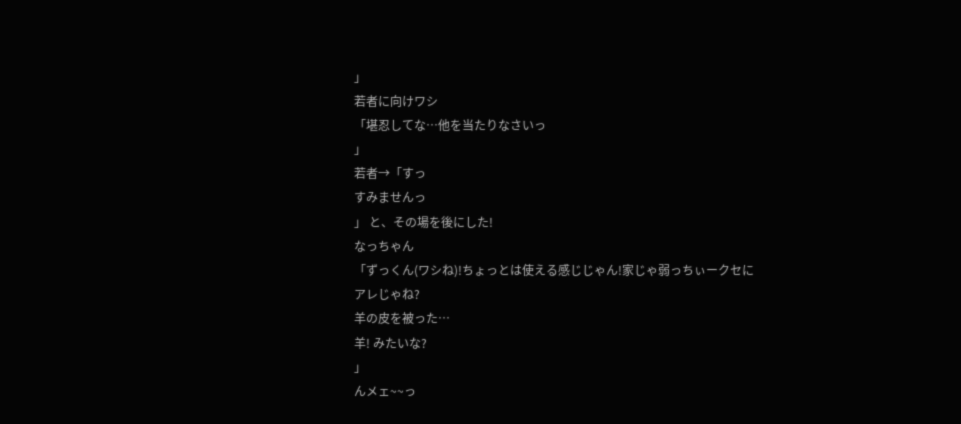」
若者に向けワシ
「堪忍してな…他を当たりなさいっ
」
若者→「すっ
すみませんっ
」 と、その場を後にした!
なっちゃん
「ずっくん(ワシね)!ちょっとは使える感じじゃん!家じゃ弱っちぃークセに
アレじゃね?
羊の皮を被った…
羊! みたいな?
」
んメェ~~っ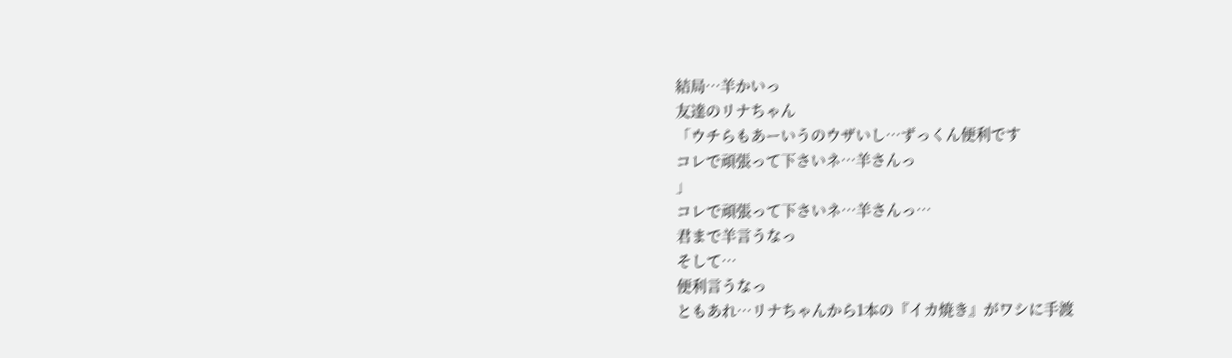結局…羊かいっ
友達のリナちゃん
「ウチらもあーいうのウザいし…ずっくん便利です
コレで頑張って下さいネ…羊さんっ
」
コレで頑張って下さいネ…羊さんっ…
君まで羊言うなっ
そして…
便利言うなっ
ともあれ…リナちゃんから1本の『イカ焼き』がワシに手渡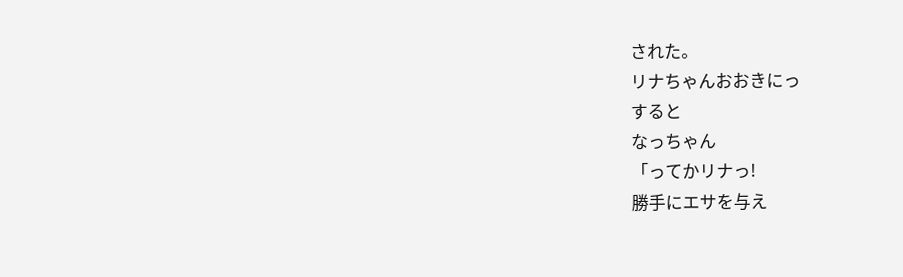された。
リナちゃんおおきにっ
すると
なっちゃん
「ってかリナっ!
勝手にエサを与え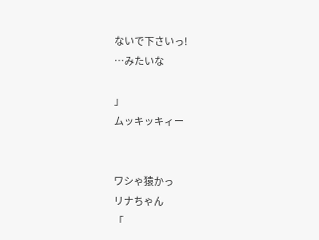ないで下さいっ!
…みたいな

」
ムッキッキィー


ワシゃ猿かっ
リナちゃん
「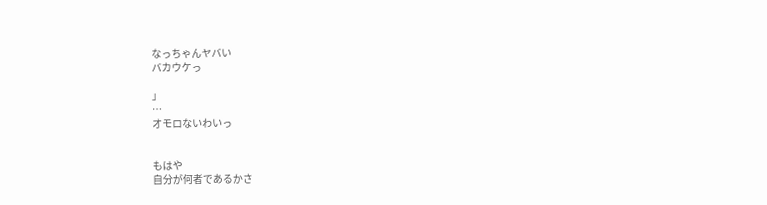なっちゃんヤバい
バカウケっ

」
…
オモロないわいっ


もはや
自分が何者であるかさ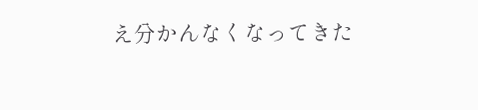え分かんなくなってきた